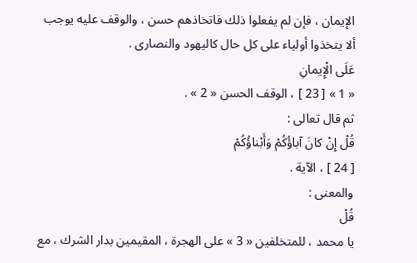الإيمان ، فإن لم يفعلوا ذلك فاتخاذهم حسن ، والوقف عليه يوجب ألا يتخذوا أولياء على كل حال كاليهود والنصارى .
عَلَى الْإِيمانِ
« 1 » [ 23 ] ، الوقف الحسن « 2 » .
ثم قال تعالى :
قُلْ إِنْ كانَ آباؤُكُمْ وَأَبْناؤُكُمْ
[ 24 ] ، الآية .
والمعنى :
قُلْ
يا محمد ، للمتخلفين « 3 » على الهجرة ، المقيمين بدار الشرك ، مع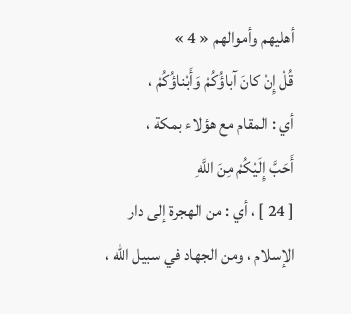أهليهم وأموالهم « 4 »
قُلْ إِنْ كانَ آباؤُكُمْ وَأَبْناؤُكُمْ ،
أي : المقام مع هؤلاء بمكة ،
أَحَبَّ إِلَيْكُمْ مِنَ اللَّهِ
[ 24 ] ، أي : من الهجرة إلى دار الإسلام ، ومن الجهاد في سبيل اللّه ،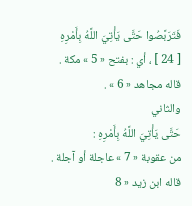فَتَرَبَّصُوا حَتَّى يَأْتِيَ اللَّهُ بِأَمْرِهِ
[ 24 ] ، أي : بفتح « 5 » مكة . قاله مجاهد « 6 » .
والثاني
حَتَّى يَأْتِيَ اللَّهُ بِأَمْرِهِ :
من عقوبة « 7 » عاجلة أو آجلة . قاله ابن زيد « 8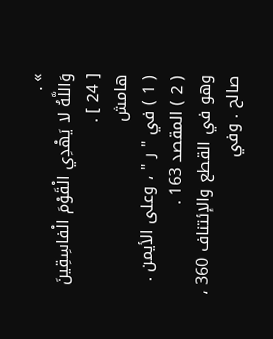» .
وَاللَّهُ لا يَهْدِي الْقَوْمَ الْفاسِقِينَ
[ 24 ] .
هامش
( 1 ) في " ر " ، وعلى الأيمن .
( 2 ) المقصد 163 .
وهو في القطع والإئتناف 360 ، صالح . وفي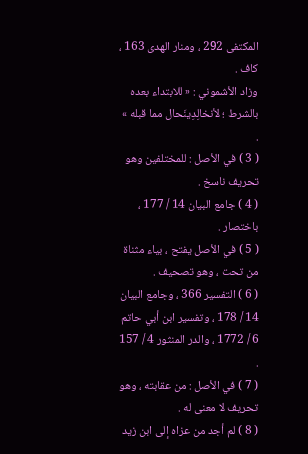المكتفى 292 ، ومنار الهدى 163 ، كاف .
وزاد الأشموني : « للابتداء بعده بالشرط ؛ لأنخالِدِينَحال مما قبله » .
( 3 ) في الأصل : للمختلفين وهو تحريف ناسخ .
( 4 ) جامع البيان 14 / 177 ، باختصار .
( 5 ) في الأصل يفتح ، بياء مثناة من تحت ، وهو تصحيف .
( 6 ) التفسير 366 ، وجامع البيان 14 / 178 ، وتفسير ابن أبي حاتم 6 / 1772 ، والدر المنثور 4 / 157 .
( 7 ) في الأصل : من عقابته ، وهو تحريف لا معنى له .
( 8 ) لم أجد من عزاه إلى ابن زيد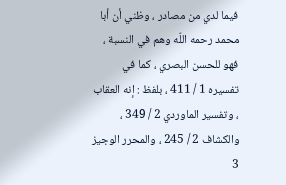فيما لدي من مصادر ، وظني أن أبا محمد رحمه اللّه وهم في النسبة ، فهو للحسن البصري ، كما في تفسيره 1 / 411 ، بلفظ : إنه العقاب ، وتفسير الماوردي 2 / 349 ، والكشاف 2 / 245 ، والمحرر الوجيز 3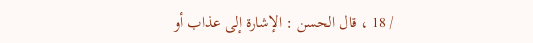/ 18 ، قال الحسن : الإشارة إلى عذاب أو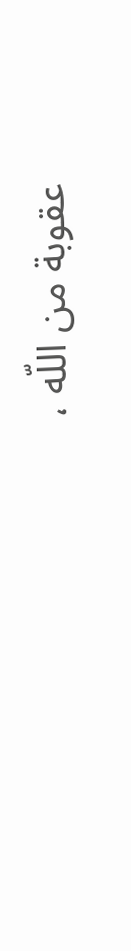عقوبة من اللّه ،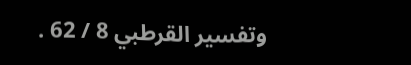وتفسير القرطبي 8 / 62 .